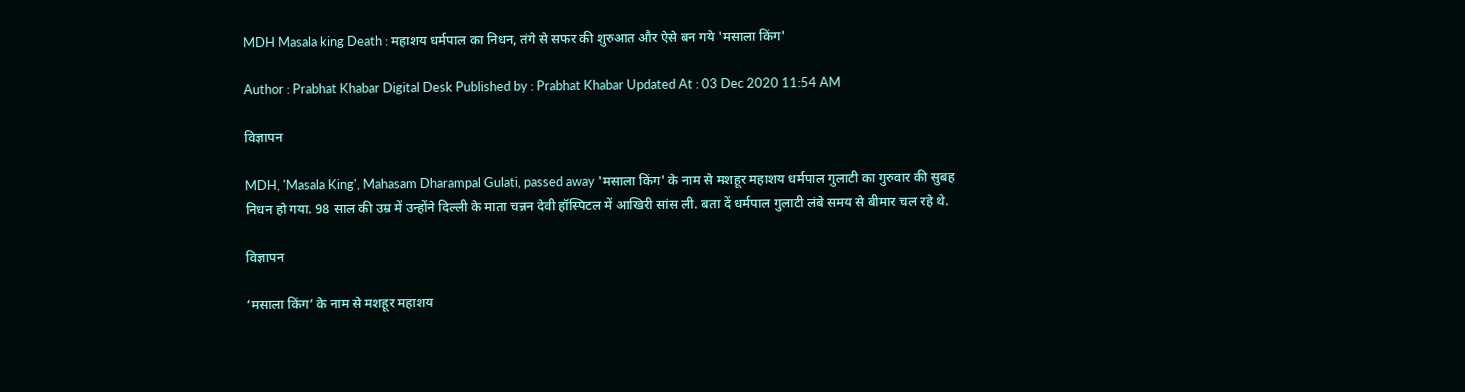MDH Masala king Death : महाशय धर्मपाल का निधन, तंगे से सफर की शुरुआत और ऐसे बन गये 'मसाला किंग'

Author : Prabhat Khabar Digital Desk Published by : Prabhat Khabar Updated At : 03 Dec 2020 11:54 AM

विज्ञापन

MDH, 'Masala King', Mahasam Dharampal Gulati, passed away 'मसाला किंग' के नाम से मशहूर महाशय धर्मपाल गुलाटी का गुरुवार की सुबह निधन हो गया. 98 साल की उम्र में उन्होंने दिल्ली के माता चन्नन देवी हॉस्पिटल में आखिरी सांस ली. बता दें धर्मपाल गुलाटी लंबे समय से बीमार चल रहे थे.

विज्ञापन

‘मसाला किंग’ के नाम से मशहूर महाशय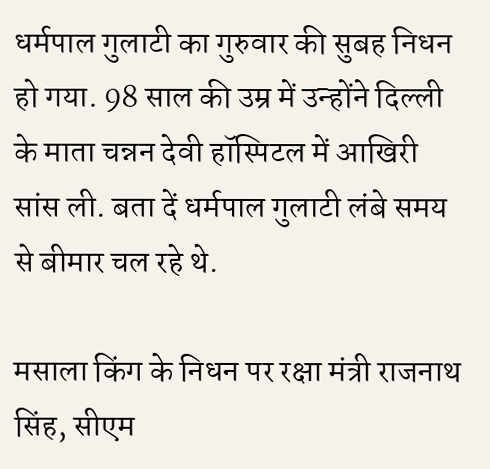धर्मपाल गुलाटी का गुरुवार की सुबह निधन हो गया. 98 साल की उम्र में उन्होंने दिल्ली के माता चन्नन देवी हॉस्पिटल में आखिरी सांस ली. बता दें धर्मपाल गुलाटी लंबे समय से बीमार चल रहे थे.

मसाला किंग के निधन पर रक्षा मंत्री राजनाथ सिंह, सीएम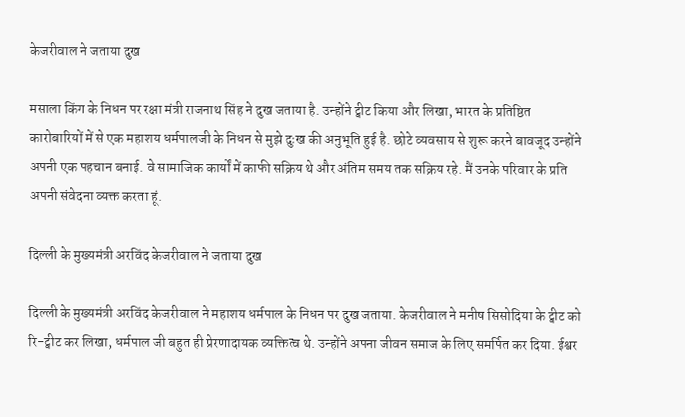केजरीवाल ने जताया दुख

मसाला किंग के निधन पर रक्षा मंत्री राजनाथ सिंह ने दुख जताया है. उन्होंने ट्वीट किया और लिखा, भारत के प्रतिष्ठित कारोबारियों में से एक महाशय धर्मपालजी के निधन से मुझे दुःख की अनुभूति हुई है. छोटे व्यवसाय से शुरू करने बावजूद उन्होंने अपनी एक पहचान बनाई. वे सामाजिक कार्यों में काफी सक्रिय थे और अंतिम समय तक सक्रिय रहे. मैं उनके परिवार के प्रति अपनी संवेदना व्यक्त करता हूं.

दिल्ली के मुख्यमंत्री अरविंद केजरीवाल ने जताया दुख

दिल्ली के मुख्यमंत्री अरविंद केजरीवाल ने महाशय धर्मपाल के निधन पर दुख जताया. केजरीवाल ने मनीष सिसोदिया के ट्वीट को रि-ट्वीट कर लिखा, धर्मपाल जी बहुत ही प्रेरणादायक व्यक्तित्व थे. उन्होंने अपना जीवन समाज के लिए समर्पित कर दिया. ईश्वर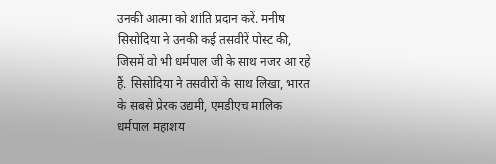उनकी आत्मा को शांति प्रदान करें. मनीष सिसोदिया ने उनकी कई तसवीरें पोस्ट की, जिसमें वो भी धर्मपाल जी के साथ नजर आ रहे हैं. सिसोदिया ने तसवीरों के साथ लिखा, भारत के सबसे प्रेरक उद्यमी, एमडीएच मालिक धर्मपाल महाशय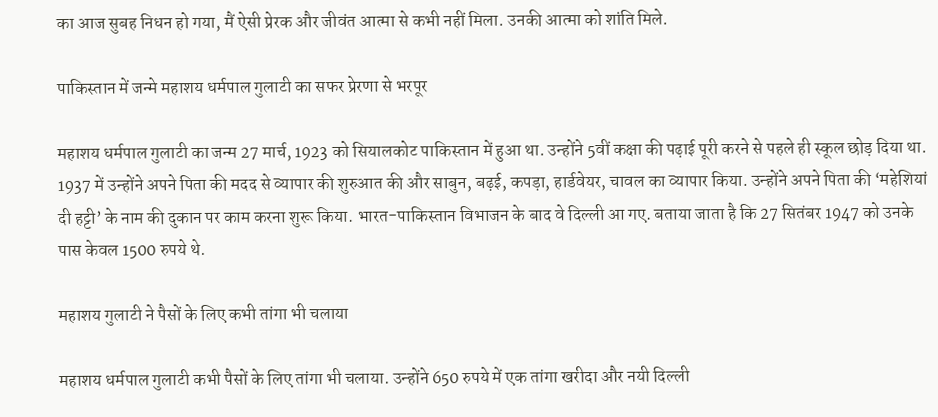का आज सुबह निधन हो गया, मैं ऐसी प्रेरक और जीवंत आत्मा से कभी नहीं मिला. उनकी आत्मा को शांति मिले.

पाकिस्तान में जन्मे महाशय धर्मपाल गुलाटी का सफर प्रेरणा से भरपूर

महाशय धर्मपाल गुलाटी का जन्म 27 मार्च, 1923 को सियालकोट पाकिस्तान में हुआ था. उन्होंने 5वीं कक्षा की पढ़ाई पूरी करने से पहले ही स्कूल छोड़ दिया था. 1937 में उन्होंने अपने पिता की मदद से व्यापार की शुरुआत की और साबुन, बढ़ई, कपड़ा, हार्डवेयर, चावल का व्यापार किया. उन्होंने अपने पिता की ‘महेशियां दी हट्टी’ के नाम की दुकान पर काम करना शुरू किया. भारत-पाकिस्तान विभाजन के बाद वे दिल्ली आ गए. बताया जाता है कि 27 सितंबर 1947 को उनके पास केवल 1500 रुपये थे.

महाशय गुलाटी ने पैसों के लिए कभी तांगा भी चलाया

महाशय धर्मपाल गुलाटी कभी पैसों के लिए तांगा भी चलाया. उन्होंने 650 रुपये में एक तांगा खरीदा और नयी दिल्ली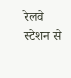रेलवे स्टेशन से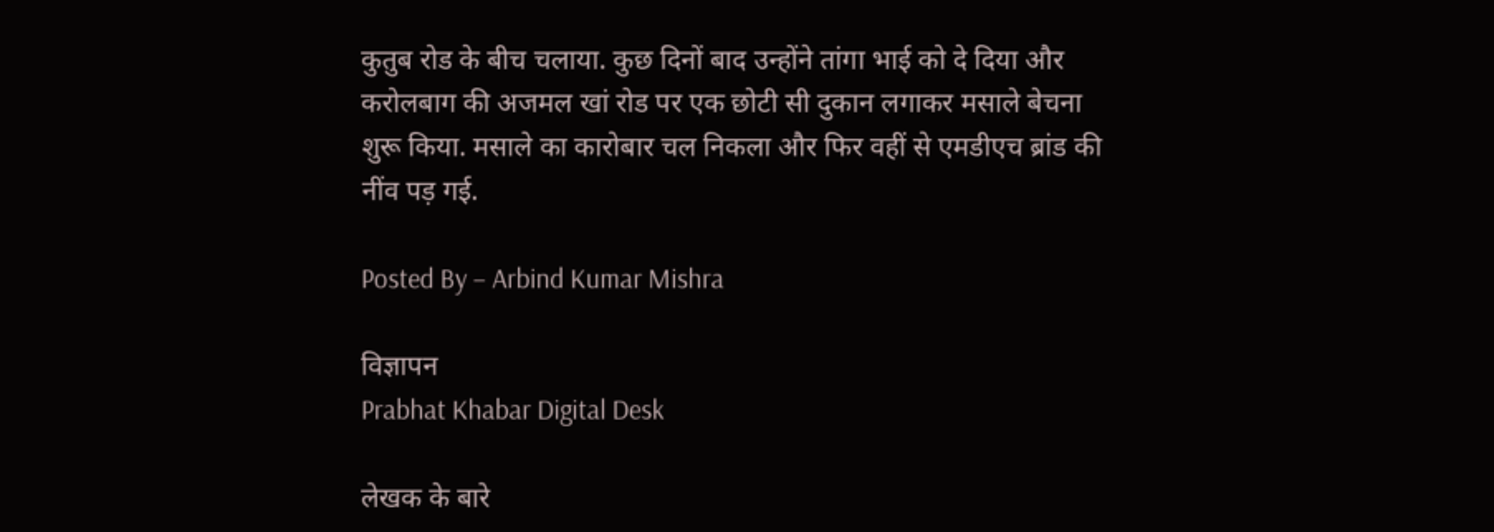कुतुब रोड के बीच चलाया. कुछ दिनों बाद उन्होंने तांगा भाई को दे दिया और करोलबाग की अजमल खां रोड पर एक छोटी सी दुकान लगाकर मसाले बेचना शुरू किया. मसाले का कारोबार चल निकला और फिर वहीं से एमडीएच ब्रांड की नींव पड़ गई.

Posted By – Arbind Kumar Mishra

विज्ञापन
Prabhat Khabar Digital Desk

लेखक के बारे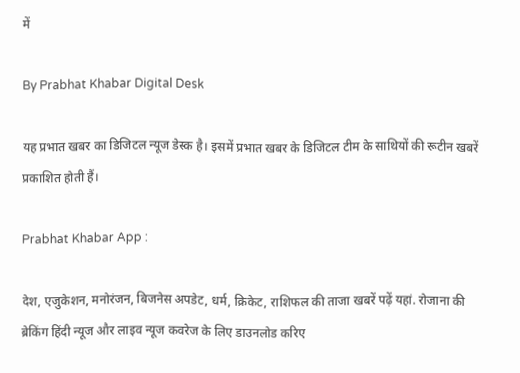में

By Prabhat Khabar Digital Desk

यह प्रभात खबर का डिजिटल न्यूज डेस्क है। इसमें प्रभात खबर के डिजिटल टीम के साथियों की रूटीन खबरें प्रकाशित होती हैं।

Prabhat Khabar App :

देश, एजुकेशन, मनोरंजन, बिजनेस अपडेट, धर्म, क्रिकेट, राशिफल की ताजा खबरें पढ़ें यहां. रोजाना की ब्रेकिंग हिंदी न्यूज और लाइव न्यूज कवरेज के लिए डाउनलोड करिए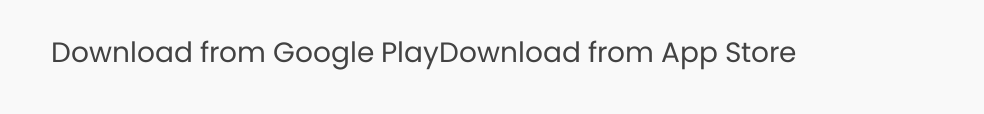Download from Google PlayDownload from App Store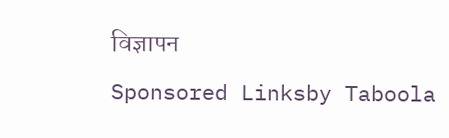विज्ञापन
Sponsored Linksby Taboola